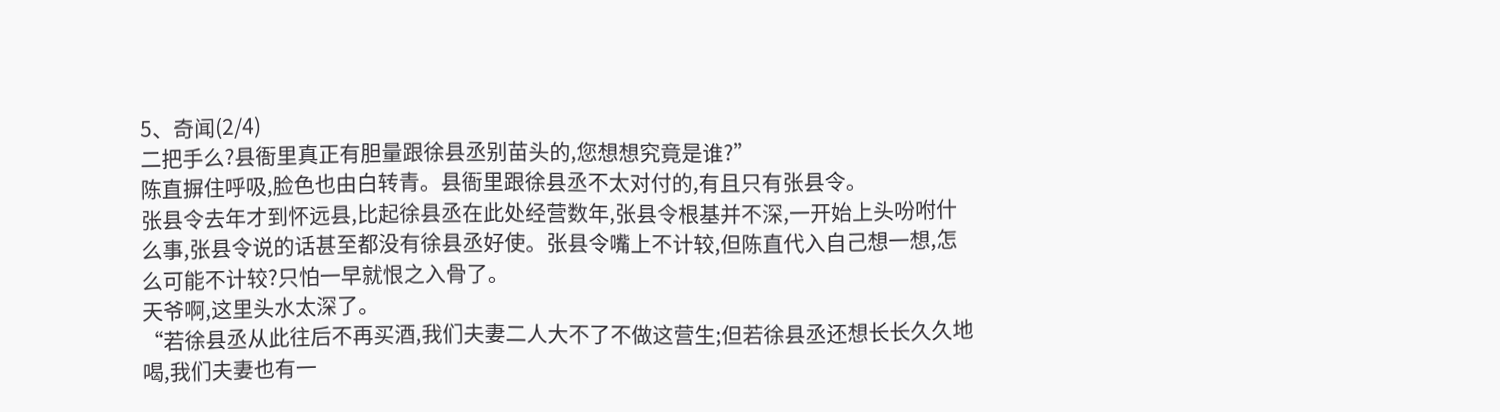5、奇闻(2/4)
二把手么?县衙里真正有胆量跟徐县丞别苗头的,您想想究竟是谁?”
陈直摒住呼吸,脸色也由白转青。县衙里跟徐县丞不太对付的,有且只有张县令。
张县令去年才到怀远县,比起徐县丞在此处经营数年,张县令根基并不深,一开始上头吩咐什么事,张县令说的话甚至都没有徐县丞好使。张县令嘴上不计较,但陈直代入自己想一想,怎么可能不计较?只怕一早就恨之入骨了。
天爷啊,这里头水太深了。
“若徐县丞从此往后不再买酒,我们夫妻二人大不了不做这营生;但若徐县丞还想长长久久地喝,我们夫妻也有一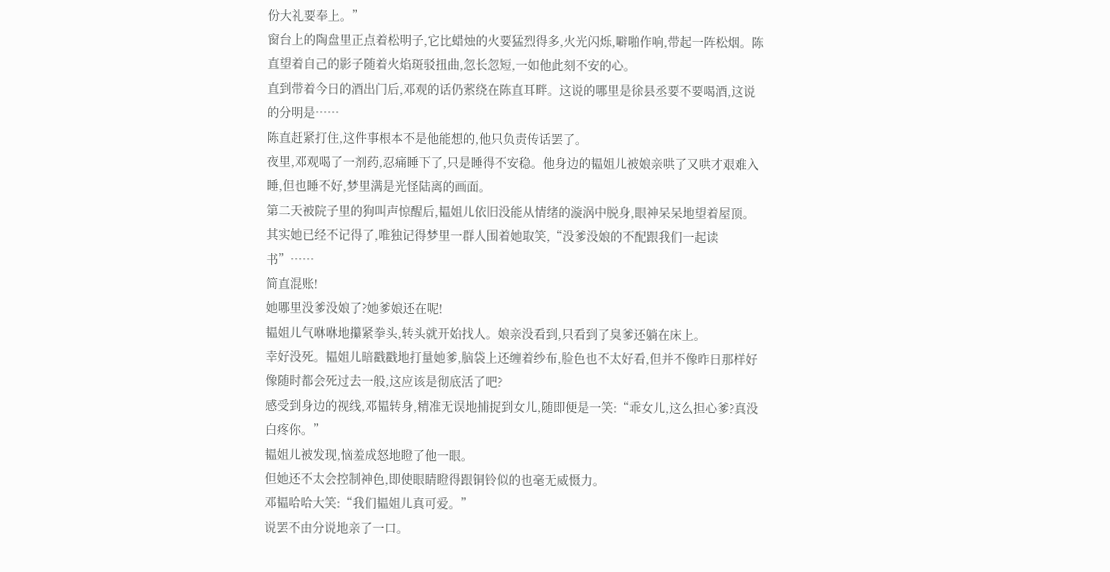份大礼要奉上。”
窗台上的陶盘里正点着松明子,它比蜡烛的火要猛烈得多,火光闪烁,噼啪作响,带起一阵松烟。陈直望着自己的影子随着火焰斑驳扭曲,忽长忽短,一如他此刻不安的心。
直到带着今日的酒出门后,邓观的话仍萦绕在陈直耳畔。这说的哪里是徐县丞要不要喝酒,这说的分明是……
陈直赶紧打住,这件事根本不是他能想的,他只负责传话罢了。
夜里,邓观喝了一剂药,忍痛睡下了,只是睡得不安稳。他身边的韫姐儿被娘亲哄了又哄才艰难入睡,但也睡不好,梦里满是光怪陆离的画面。
第二天被院子里的狗叫声惊醒后,韫姐儿依旧没能从情绪的漩涡中脱身,眼神呆呆地望着屋顶。其实她已经不记得了,唯独记得梦里一群人围着她取笑,“没爹没娘的不配跟我们一起读书”……
简直混账!
她哪里没爹没娘了?她爹娘还在呢!
韫姐儿气咻咻地攥紧拳头,转头就开始找人。娘亲没看到,只看到了臭爹还躺在床上。
幸好没死。韫姐儿暗戳戳地打量她爹,脑袋上还缠着纱布,脸色也不太好看,但并不像昨日那样好像随时都会死过去一般,这应该是彻底活了吧?
感受到身边的视线,邓韫转身,精准无误地捕捉到女儿,随即便是一笑:“乖女儿,这么担心爹?真没白疼你。”
韫姐儿被发现,恼羞成怒地瞪了他一眼。
但她还不太会控制神色,即使眼睛瞪得跟铜铃似的也毫无威慑力。
邓韫哈哈大笑:“我们韫姐儿真可爱。”
说罢不由分说地亲了一口。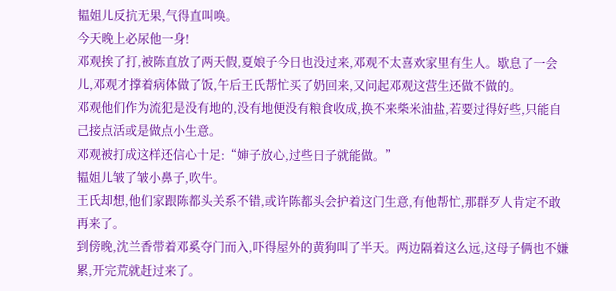韫姐儿反抗无果,气得直叫唤。
今天晚上必尿他一身!
邓观挨了打,被陈直放了两天假,夏娘子今日也没过来,邓观不太喜欢家里有生人。歇息了一会儿,邓观才撑着病体做了饭,午后王氏帮忙买了奶回来,又问起邓观这营生还做不做的。
邓观他们作为流犯是没有地的,没有地便没有粮食收成,换不来柴米油盐,若要过得好些,只能自己接点活或是做点小生意。
邓观被打成这样还信心十足:“婶子放心,过些日子就能做。”
韫姐儿皱了皱小鼻子,吹牛。
王氏却想,他们家跟陈都头关系不错,或许陈都头会护着这门生意,有他帮忙,那群歹人肯定不敢再来了。
到傍晚,沈兰香带着邓奚夺门而入,吓得屋外的黄狗叫了半天。两边隔着这么远,这母子俩也不嫌累,开完荒就赶过来了。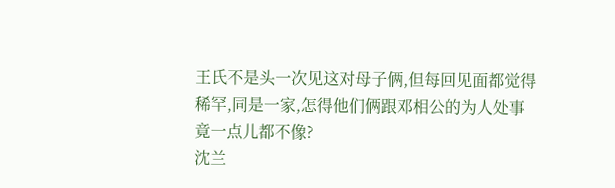王氏不是头一次见这对母子俩,但每回见面都觉得稀罕,同是一家,怎得他们俩跟邓相公的为人处事竟一点儿都不像?
沈兰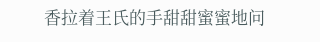香拉着王氏的手甜甜蜜蜜地问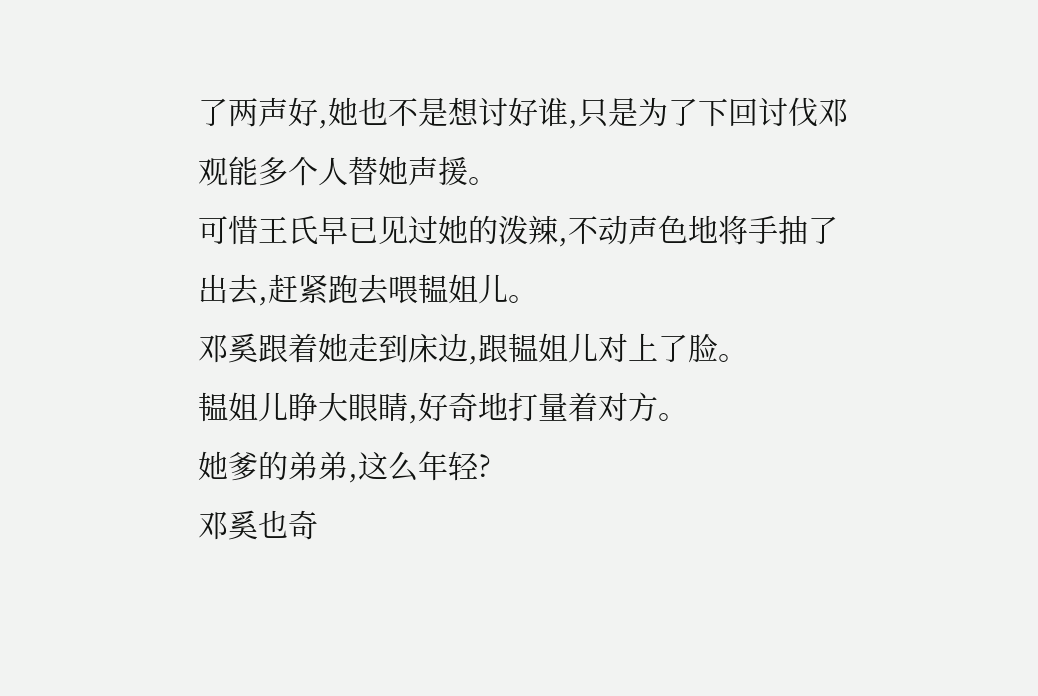了两声好,她也不是想讨好谁,只是为了下回讨伐邓观能多个人替她声援。
可惜王氏早已见过她的泼辣,不动声色地将手抽了出去,赶紧跑去喂韫姐儿。
邓奚跟着她走到床边,跟韫姐儿对上了脸。
韫姐儿睁大眼睛,好奇地打量着对方。
她爹的弟弟,这么年轻?
邓奚也奇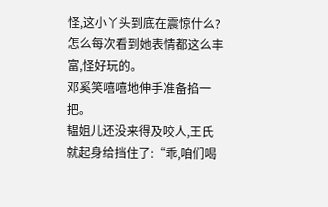怪,这小丫头到底在震惊什么?怎么每次看到她表情都这么丰富,怪好玩的。
邓奚笑嘻嘻地伸手准备掐一把。
韫姐儿还没来得及咬人,王氏就起身给挡住了:“乖,咱们喝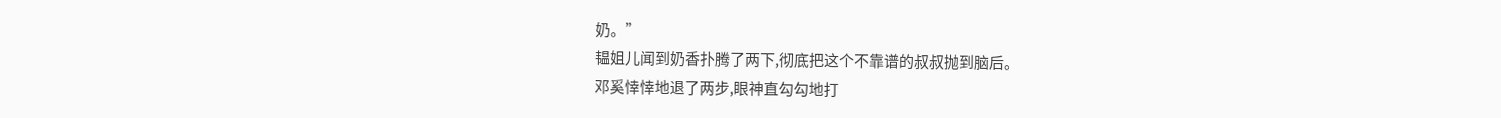奶。”
韫姐儿闻到奶香扑腾了两下,彻底把这个不靠谱的叔叔抛到脑后。
邓奚悻悻地退了两步,眼神直勾勾地打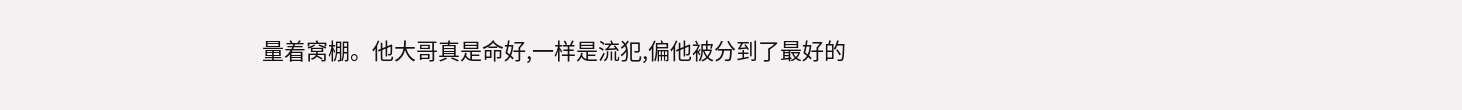量着窝棚。他大哥真是命好,一样是流犯,偏他被分到了最好的